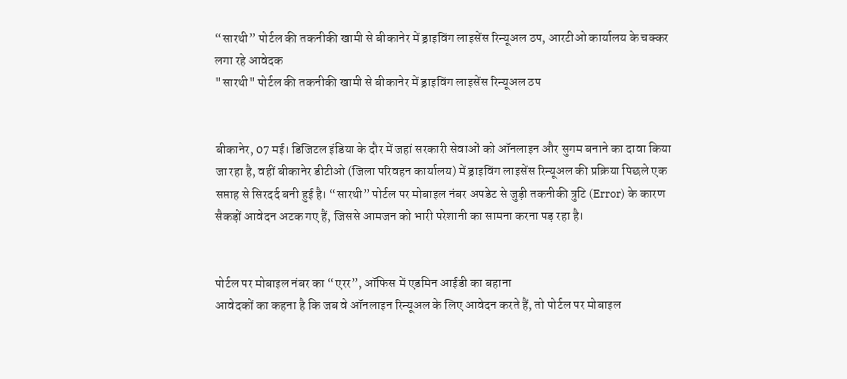“सारथी” पोर्टल की तकनीकी खामी से बीकानेर में ड्राइविंग लाइसेंस रिन्यूअल ठप, आरटीओ कार्यालय के चक्कर लगा रहे आवेदक
"सारथी" पोर्टल की तकनीकी खामी से बीकानेर में ड्राइविंग लाइसेंस रिन्यूअल ठप


बीकानेर, 07 मई। डिजिटल इंडिया के दौर में जहां सरकारी सेवाओं को ऑनलाइन और सुगम बनाने का दावा किया जा रहा है, वहीं बीकानेर डीटीओ (जिला परिवहन कार्यालय) में ड्राइविंग लाइसेंस रिन्यूअल की प्रक्रिया पिछले एक सप्ताह से सिरदर्द बनी हुई है। “सारथी” पोर्टल पर मोबाइल नंबर अपडेट से जुड़ी तकनीकी त्रुटि (Error) के कारण सैकड़ों आवेदन अटक गए हैं, जिससे आमजन को भारी परेशानी का सामना करना पड़ रहा है।


पोर्टल पर मोबाइल नंबर का “एरर”, ऑफिस में एडमिन आईडी का बहाना
आवेदकों का कहना है कि जब वे ऑनलाइन रिन्यूअल के लिए आवेदन करते हैं, तो पोर्टल पर मोबाइल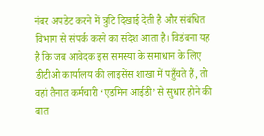नंबर अपडेट करने में त्रुटि दिखाई देती है और संबंधित विभाग से संपर्क करने का संदेश आता है। विडंबना यह है कि जब आवेदक इस समस्या के समाधान के लिए डीटीओ कार्यालय की लाइसेंस शाखा में पहुँचते हैं, तो वहां तैनात कर्मचारी ‘एडमिन आईडी’ से सुधार होने की बात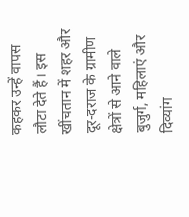कहकर उन्हें वापस लौटा देते हैं। इस खींचतान में शहर और दूर-दराज के ग्रामीण क्षेत्रों से आने वाले बुजुर्ग, महिलाएं और दिव्यांग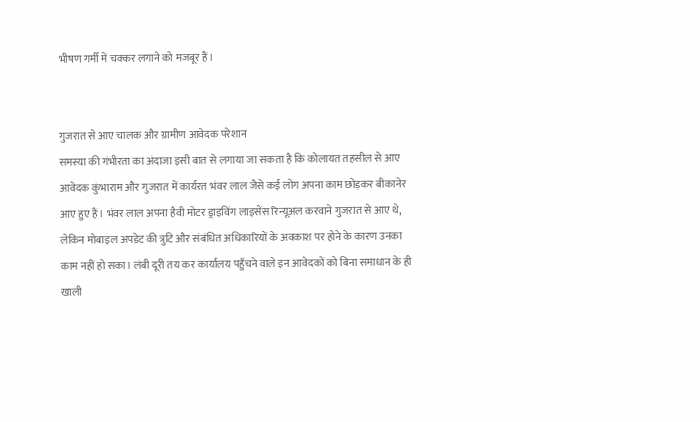भीषण गर्मी में चक्कर लगाने को मजबूर हैं।


गुजरात से आए चालक और ग्रामीण आवेदक परेशान
समस्या की गंभीरता का अंदाजा इसी बात से लगाया जा सकता है कि कोलायत तहसील से आए आवेदक कुंभाराम और गुजरात में कार्यरत भंवर लाल जैसे कई लोग अपना काम छोड़कर बीकानेर आए हुए हैं। भंवर लाल अपना हैवी मोटर ड्राइविंग लाइसेंस रिन्यूअल करवाने गुजरात से आए थे, लेकिन मोबाइल अपडेट की त्रुटि और संबंधित अधिकारियों के अवकाश पर होने के कारण उनका काम नहीं हो सका। लंबी दूरी तय कर कार्यालय पहुँचने वाले इन आवेदकों को बिना समाधान के ही खाली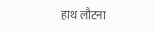हाथ लौटना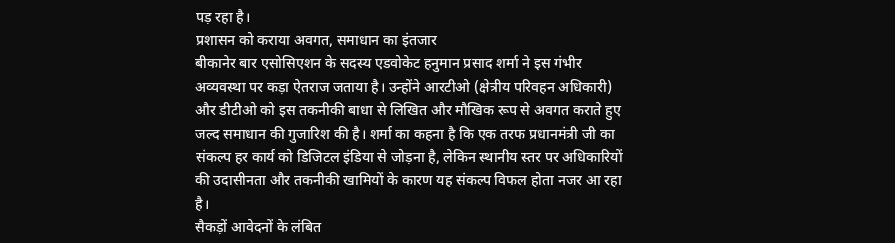पड़ रहा है।
प्रशासन को कराया अवगत, समाधान का इंतजार
बीकानेर बार एसोसिएशन के सदस्य एडवोकेट हनुमान प्रसाद शर्मा ने इस गंभीर अव्यवस्था पर कड़ा ऐतराज जताया है। उन्होंने आरटीओ (क्षेत्रीय परिवहन अधिकारी) और डीटीओ को इस तकनीकी बाधा से लिखित और मौखिक रूप से अवगत कराते हुए जल्द समाधान की गुजारिश की है। शर्मा का कहना है कि एक तरफ प्रधानमंत्री जी का संकल्प हर कार्य को डिजिटल इंडिया से जोड़ना है, लेकिन स्थानीय स्तर पर अधिकारियों की उदासीनता और तकनीकी खामियों के कारण यह संकल्प विफल होता नजर आ रहा है।
सैकड़ों आवेदनों के लंबित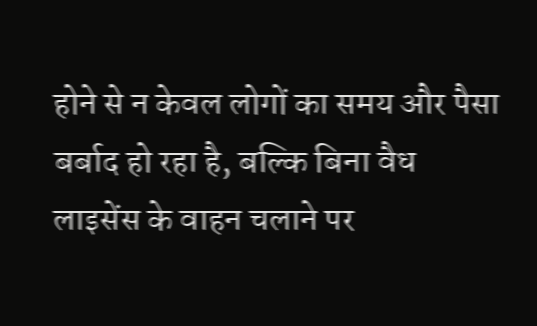होने से न केवल लोगों का समय और पैसा बर्बाद हो रहा है, बल्कि बिना वैध लाइसेंस के वाहन चलाने पर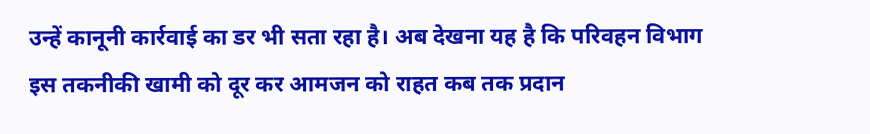उन्हें कानूनी कार्रवाई का डर भी सता रहा है। अब देखना यह है कि परिवहन विभाग इस तकनीकी खामी को दूर कर आमजन को राहत कब तक प्रदान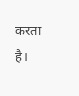करता है।